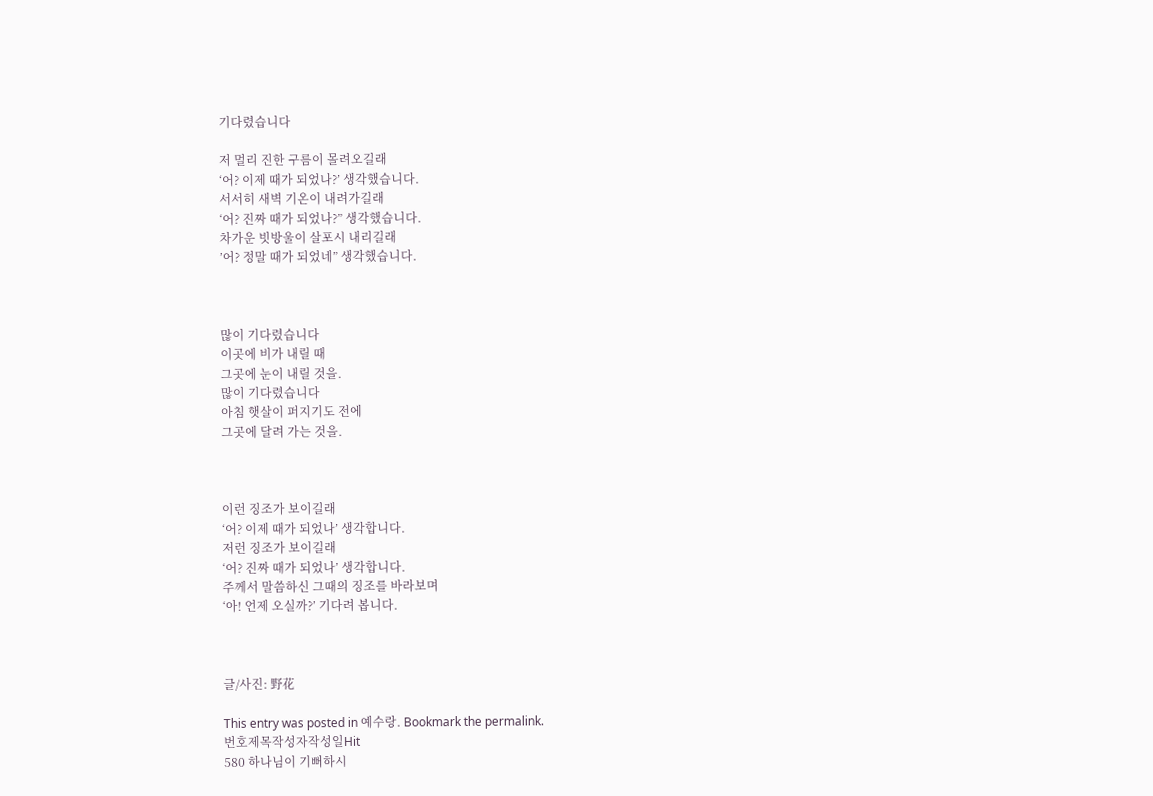기다렸습니다

저 멀리 진한 구름이 몰려오길래
‘어? 이제 때가 되었나?’ 생각했습니다.
서서히 새벽 기온이 내려가길래
‘어? 진짜 때가 되었나?” 생각했습니다.
차가운 빗방울이 살포시 내리길래
’어? 정말 때가 되었네” 생각했습니다.



많이 기다렸습니다
이곳에 비가 내릴 때
그곳에 눈이 내릴 것을.
많이 기다렸습니다
아침 햇살이 퍼지기도 전에
그곳에 달려 가는 것을.



이런 징조가 보이길래
‘어? 이제 때가 되었나’ 생각합니다.
저런 징조가 보이길래
‘어? 진짜 때가 되었나’ 생각합니다.
주께서 말씀하신 그때의 징조를 바라보며
‘아! 언제 오실까?’ 기다려 봅니다.



글/사진: 野花

This entry was posted in 예수랑. Bookmark the permalink.
번호제목작성자작성일Hit
580 하나님이 기뻐하시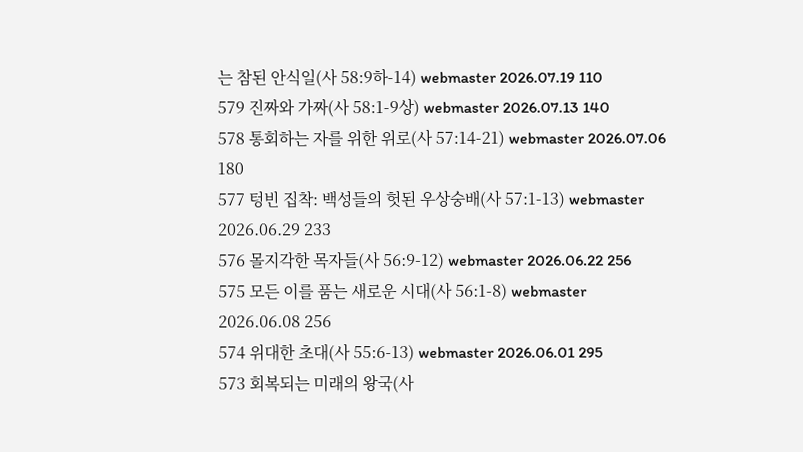는 참된 안식일(사 58:9하-14) webmaster 2026.07.19 110
579 진짜와 가짜(사 58:1-9상) webmaster 2026.07.13 140
578 통회하는 자를 위한 위로(사 57:14-21) webmaster 2026.07.06 180
577 텅빈 집착: 백성들의 헛된 우상숭배(사 57:1-13) webmaster 2026.06.29 233
576 몰지각한 목자들(사 56:9-12) webmaster 2026.06.22 256
575 모든 이를 품는 새로운 시대(사 56:1-8) webmaster 2026.06.08 256
574 위대한 초대(사 55:6-13) webmaster 2026.06.01 295
573 회복되는 미래의 왕국(사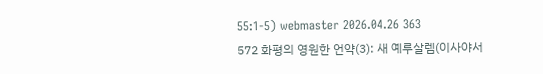55:1-5) webmaster 2026.04.26 363
572 화평의 영원한 언약(3): 새 예루살렘(이사야서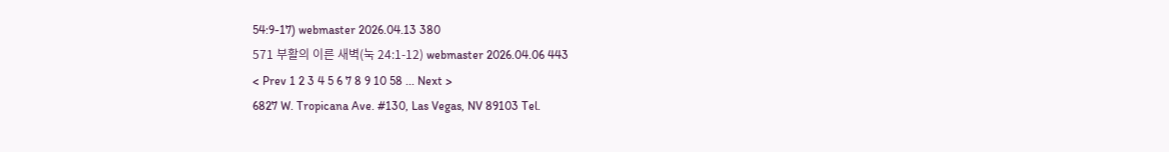54:9-17) webmaster 2026.04.13 380
571 부활의 이른 새벽(눅 24:1-12) webmaster 2026.04.06 443
< Prev 1 2 3 4 5 6 7 8 9 10 58 ... Next >
6827 W. Tropicana Ave. #130, Las Vegas, NV 89103 Tel.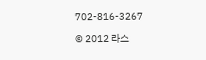702-816-3267

© 2012 라스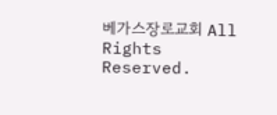베가스장로교회 All Rights Reserved.